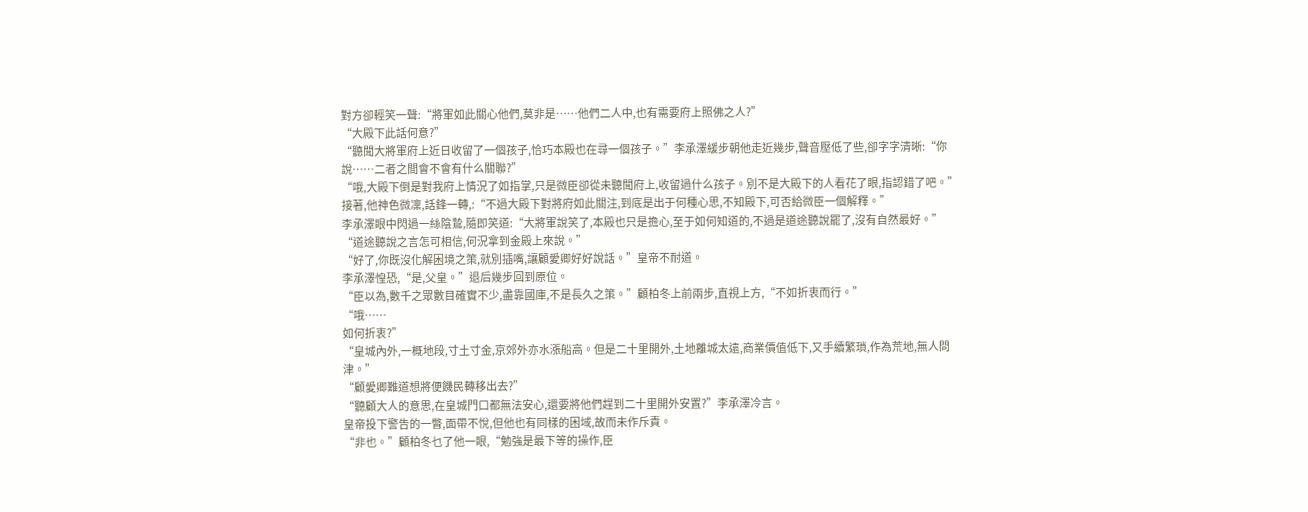對方卻輕笑一聲:“將軍如此關心他們,莫非是……他們二人中,也有需要府上照佛之人?”
“大殿下此話何意?”
“聽聞大將軍府上近日收留了一個孩子,恰巧本殿也在尋一個孩子。”李承澤緩步朝他走近幾步,聲音壓低了些,卻字字清晰:“你說……二者之間會不會有什么關聯?”
“哦,大殿下倒是對我府上情況了如指掌,只是微臣卻從未聽聞府上,收留過什么孩子。別不是大殿下的人看花了眼,指認錯了吧。”
接著,他神色微凜,話鋒一轉,:“不過大殿下對將府如此關注,到底是出于何種心思,不知殿下,可否給微臣一個解釋。”
李承澤眼中閃過一絲陰鷙,隨即笑道:“大將軍說笑了,本殿也只是擔心,至于如何知道的,不過是道途聽說罷了,沒有自然最好。”
“道途聽說之言怎可相信,何況拿到金殿上來說。”
“好了,你既沒化解困境之策,就別插嘴,讓顧愛卿好好說話。”皇帝不耐道。
李承澤惶恐,“是,父皇。”退后幾步回到原位。
“臣以為,數千之眾數目確實不少,盡靠國庫,不是長久之策。”顧柏冬上前兩步,直視上方,“不如折衷而行。”
“哦……
如何折衷?”
“皇城內外,一概地段,寸土寸金,京郊外亦水漲船高。但是二十里開外,土地離城太遠,商業價值低下,又手續繁瑣,作為荒地,無人問津。”
“顧愛卿難道想將便饑民轉移出去?”
“聽顧大人的意思,在皇城門口都無法安心,還要將他們趕到二十里開外安置?”李承澤冷言。
皇帝投下警告的一瞥,面帶不悅,但他也有同樣的困域,故而未作斥責。
“非也。”顧柏冬乜了他一眼,“勉強是最下等的操作,臣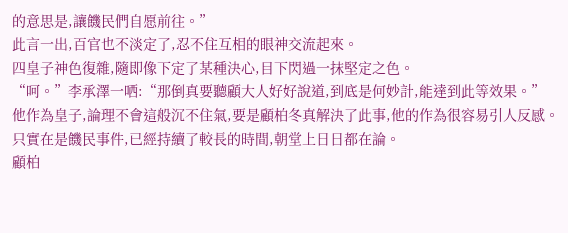的意思是,讓饑民們自愿前往。”
此言一出,百官也不淡定了,忍不住互相的眼神交流起來。
四皇子神色復雜,隨即像下定了某種決心,目下閃過一抹堅定之色。
“呵。”李承澤一哂:“那倒真要聽顧大人好好說道,到底是何妙計,能達到此等效果。”
他作為皇子,論理不會這般沉不住氣,要是顧柏冬真解決了此事,他的作為很容易引人反感。
只實在是饑民事件,已經持續了較長的時間,朝堂上日日都在論。
顧柏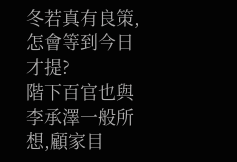冬若真有良策,怎會等到今日才提?
階下百官也與李承澤一般所想,顧家目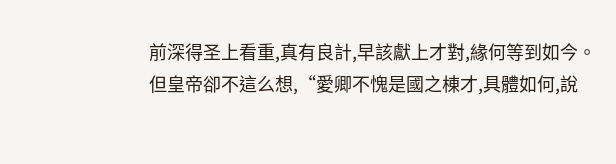前深得圣上看重,真有良計,早該獻上才對,緣何等到如今。
但皇帝卻不這么想,“愛卿不愧是國之棟才,具體如何,說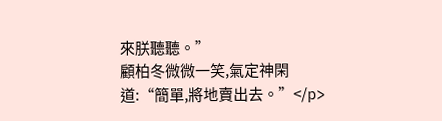來朕聽聽。”
顧柏冬微微一笑,氣定神閑道:“簡單,將地賣出去。”</p>